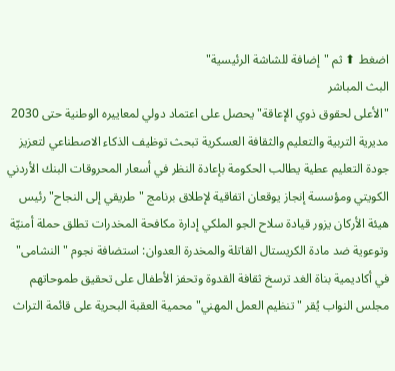اضغط ⬆ ثم "إضافة للشاشة الرئيسية"
البث المباشر
"الأعلى لحقوق ذوي الإعاقة" يحصل على اعتماد دولي لمعاييره الوطنية حتى 2030 مديرية التربية والتعليم والثقافة العسكرية تبحث توظيف الذكاء الاصطناعي لتعزيز جودة التعليم عطية يطالب الحكومة بإعادة النظر في أسعار المحروقات البنك الأردني الكويتي ومؤسسة إنجاز يوقعان اتفاقية لإطلاق برنامج "طريقي إلى النجاح" رئيس هيئة الأركان يزور قيادة سلاح الجو الملكي إدارة مكافحة المخدرات تطلق حملة أمنيّة وتوعوية ضد مادة الكريستال القاتلة والمخدرة العدوان: استضافة نجوم "النشامى" في أكاديمية بناة الغد ترسخ ثقافة القدوة وتحفز الأطفال على تحقيق طموحاتهم مجلس النواب يُقر "تنظيم العمل المهني" محمية العقبة البحرية على قائمة التراث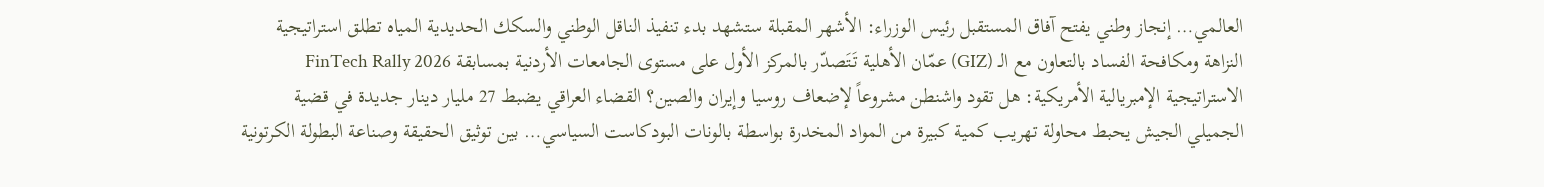العالمي… إنجاز وطني يفتح آفاق المستقبل رئيس الوزراء: الأشهر المقبلة ستشهد بدء تنفيذ الناقل الوطني والسكك الحديدية المياه تطلق استراتيجية النزاهة ومكافحة الفساد بالتعاون مع الـ (GIZ) عمّان الأهلية تَتَصدّر بالمركز الأول على مستوى الجامعات الأردنية بمسابقة FinTech Rally 2026 الاستراتيجية الإمبريالية الأمريكية: هل تقود واشنطن مشروعاً لإضعاف روسيا وإيران والصين؟ القضاء العراقي يضبط 27 مليار دينار جديدة في قضية الجميلي الجيش يحبط محاولة تهريب كمية كبيرة من المواد المخدرة بواسطة بالونات البودكاست السياسي… بين توثيق الحقيقة وصناعة البطولة الكرتونية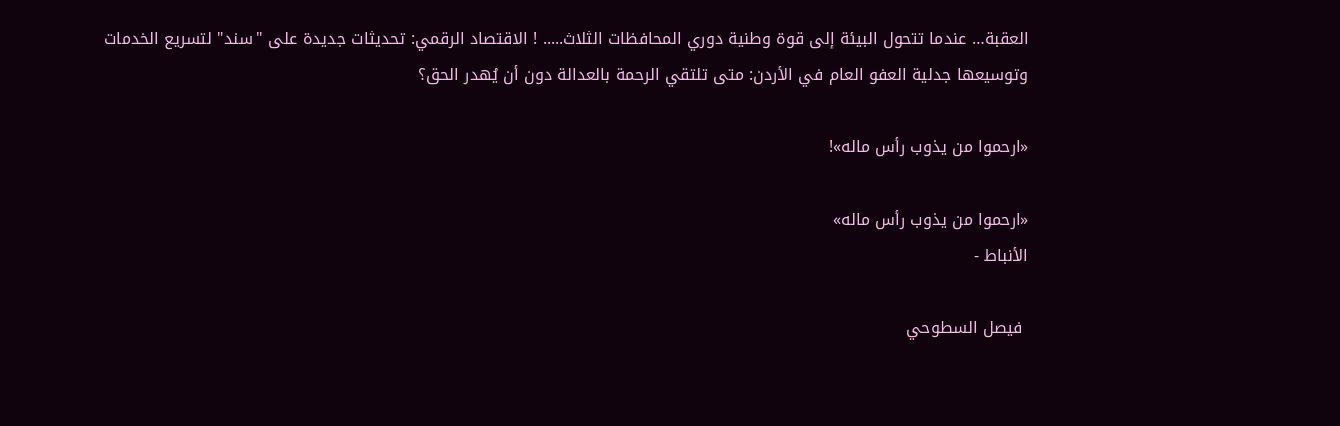العقبة… عندما تتحول البيئة إلى قوة وطنية دوري المحافظات الثلاث..... ! الاقتصاد الرقمي: تحديثات جديدة على "سند" لتسريع الخدمات وتوسيعها جدلية العفو العام في الأردن: متى تلتقي الرحمة بالعدالة دون أن يُهدر الحق؟

«ارحموا من يذوب رأس ماله»!

«ارحموا من يذوب رأس ماله»
الأنباط -

 فيصل السطوحي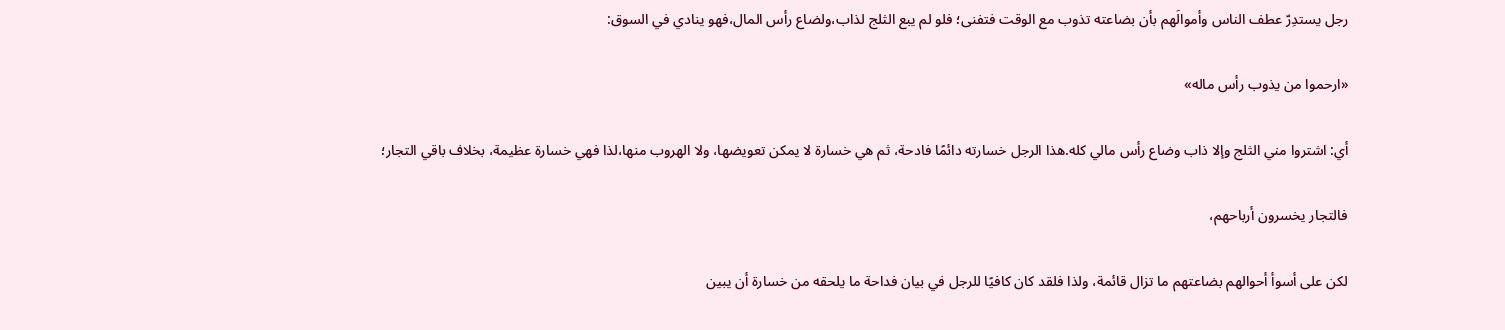رجل يستدِرّ عطف الناس وأموالَهم بأن بضاعته تذوب مع الوقت فتفنى؛ فلو لم يبع الثلج لذاب،ولضاع رأس المال،فهو ينادي في السوق:

«ارحموا من يذوب رأس ماله»

أي: اشتروا مني الثلج وإلا ذاب وضاع رأس مالي كله.هذا الرجل خسارته دائمًا فادحة، ثم هي خسارة لا يمكن تعويضها، ولا الهروب منها،لذا فهي خسارة عظيمة، بخلاف باقي التجار؛

فالتجار يخسرون أرباحهم،

لكن على أسوأ أحوالهم بضاعتهم ما تزال قائمة، ولذا فلقد كان كافيًا للرجل في بيان فداحة ما يلحقه من خسارة أن يبين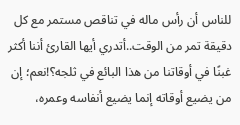للناس أن رأس ماله في تناقص مستمر مع كل دقيقة تمر من الوقت..أتدري أيها القارئ أننا أكثر غبنًا في أوقاتنا من هذا البائع في ثلجه؟!نعم؛ إن من يضيع أوقاته إنما يضيع أنفاسه وعمره،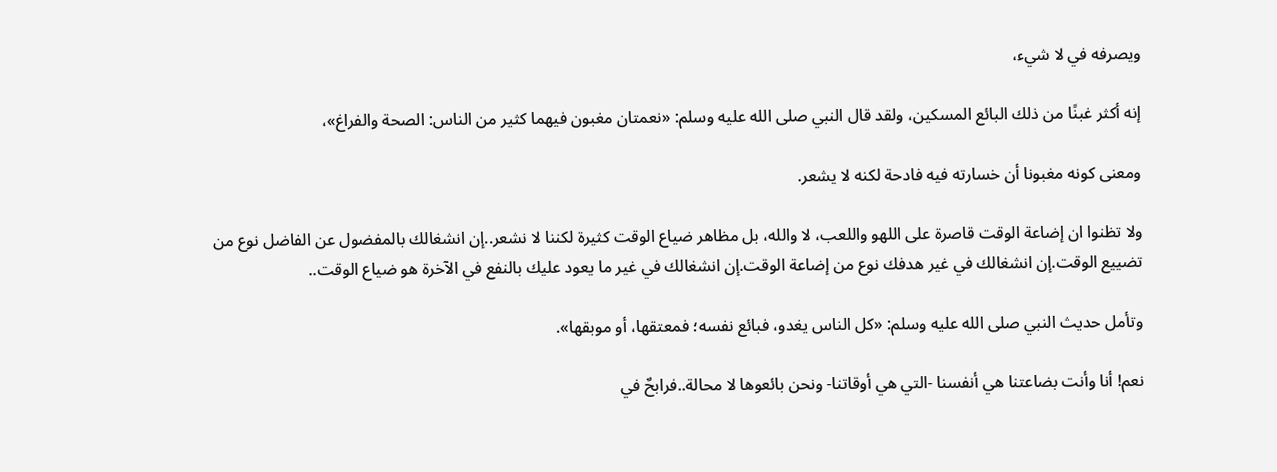ويصرفه في لا شيء،

إنه أكثر غبنًا من ذلك البائع المسكين، ولقد قال النبي صلى الله عليه وسلم: «نعمتان مغبون فيهما كثير من الناس: الصحة والفراغ»،

ومعنى كونه مغبونا أن خسارته فيه فادحة لكنه لا يشعر.

ولا تظنوا ان إضاعة الوقت قاصرة على اللهو واللعب، لا والله، بل مظاهر ضياع الوقت كثيرة لكننا لا نشعر..إن انشغالك بالمفضول عن الفاضل نوع من تضييع الوقت.إن انشغالك في غير هدفك نوع من إضاعة الوقت.إن انشغالك في غير ما يعود عليك بالنفع في الآخرة هو ضياع الوقت..

وتأمل حديث النبي صلى الله عليه وسلم: «كل الناس يغدو، فبائع نفسه؛ فمعتقها، أو موبقها».

نعم! أنا وأنت بضاعتنا هي أنفسنا -التي هي أوقاتنا- ونحن بائعوها لا محالة..فرابحٌ في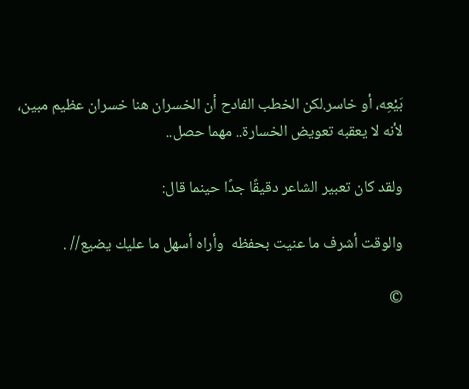بَيْعِه، أو خاسر.لكن الخطب الفادح أن الخسران هنا خسران عظيم مبين، لأنه لا يعقبه تعويض الخسارة.. مهما حصل..

ولقد كان تعبير الشاعر دقيقًا جدًا حينما قال:

والوقت أشرف ما عنيت بحفظه  وأراه أسهل ما عليك يضيع// .

©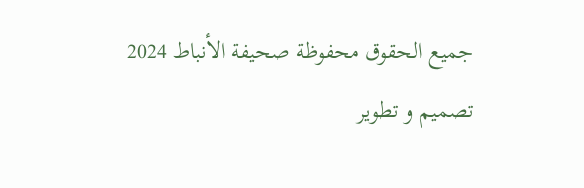جميع الحقوق محفوظة صحيفة الأنباط 2024
تصميم و تطوير